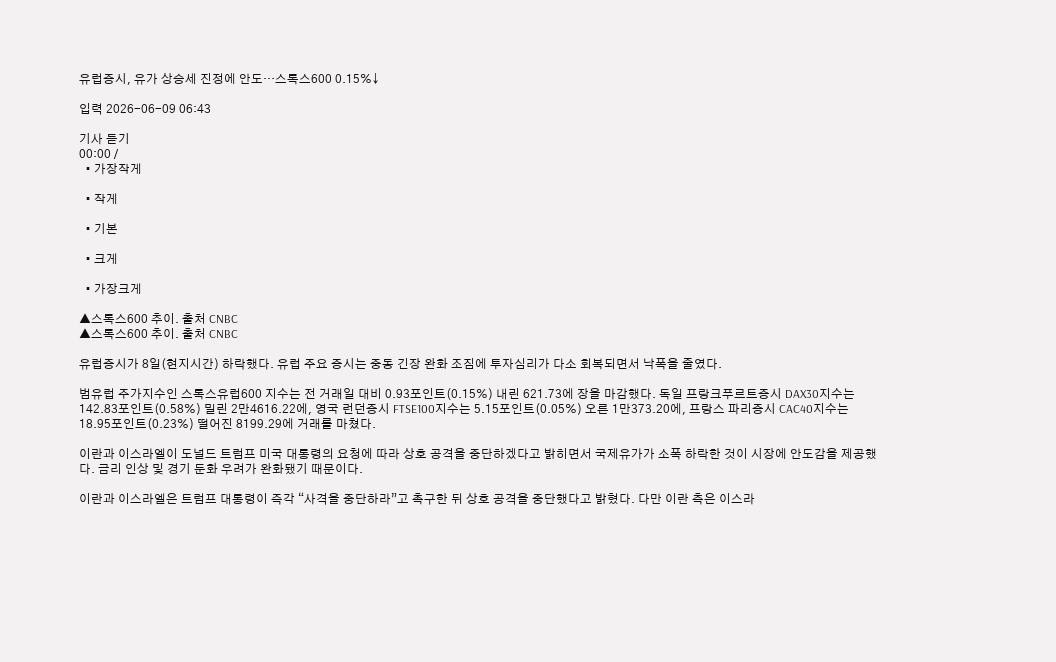유럽증시, 유가 상승세 진정에 안도…스톡스600 0.15%↓

입력 2026-06-09 06:43

기사 듣기
00:00 /
  • 가장작게

  • 작게

  • 기본

  • 크게

  • 가장크게

▲스톡스600 추이. 출처 CNBC
▲스톡스600 추이. 출처 CNBC

유럽증시가 8일(현지시간) 하락했다. 유럽 주요 증시는 중동 긴장 완화 조짐에 투자심리가 다소 회복되면서 낙폭을 줄였다.

범유럽 주가지수인 스톡스유럽600 지수는 전 거래일 대비 0.93포인트(0.15%) 내린 621.73에 장을 마감했다. 독일 프랑크푸르트증시 DAX30지수는 142.83포인트(0.58%) 밀린 2만4616.22에, 영국 런던증시 FTSE100지수는 5.15포인트(0.05%) 오른 1만373.20에, 프랑스 파리증시 CAC40지수는 18.95포인트(0.23%) 떨어진 8199.29에 거래를 마쳤다.

이란과 이스라엘이 도널드 트럼프 미국 대통령의 요청에 따라 상호 공격을 중단하겠다고 밝히면서 국제유가가 소폭 하락한 것이 시장에 안도감을 제공했다. 금리 인상 및 경기 둔화 우려가 완화됐기 때문이다.

이란과 이스라엘은 트럼프 대통령이 즉각 “사격을 중단하라”고 촉구한 뒤 상호 공격을 중단했다고 밝혔다. 다만 이란 측은 이스라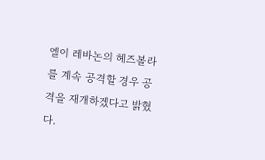엘이 레바논의 헤즈볼라를 계속 공격할 경우 공격을 재개하겠다고 밝혔다.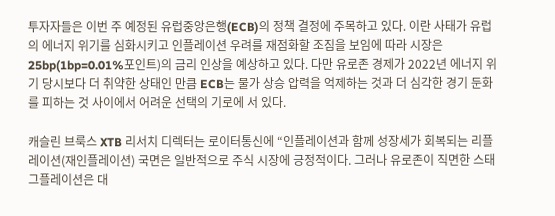투자자들은 이번 주 예정된 유럽중앙은행(ECB)의 정책 결정에 주목하고 있다. 이란 사태가 유럽의 에너지 위기를 심화시키고 인플레이션 우려를 재점화할 조짐을 보임에 따라 시장은 25bp(1bp=0.01%포인트)의 금리 인상을 예상하고 있다. 다만 유로존 경제가 2022년 에너지 위기 당시보다 더 취약한 상태인 만큼 ECB는 물가 상승 압력을 억제하는 것과 더 심각한 경기 둔화를 피하는 것 사이에서 어려운 선택의 기로에 서 있다.

캐슬린 브룩스 XTB 리서치 디렉터는 로이터통신에 “인플레이션과 함께 성장세가 회복되는 리플레이션(재인플레이션) 국면은 일반적으로 주식 시장에 긍정적이다. 그러나 유로존이 직면한 스태그플레이션은 대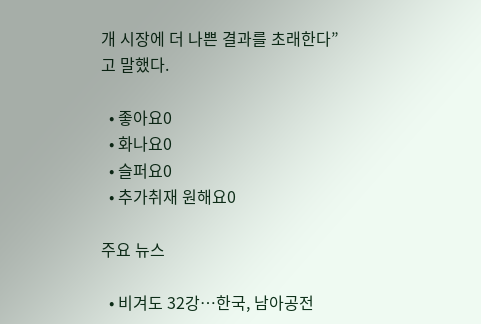개 시장에 더 나쁜 결과를 초래한다”고 말했다.

  • 좋아요0
  • 화나요0
  • 슬퍼요0
  • 추가취재 원해요0

주요 뉴스

  • 비겨도 32강…한국, 남아공전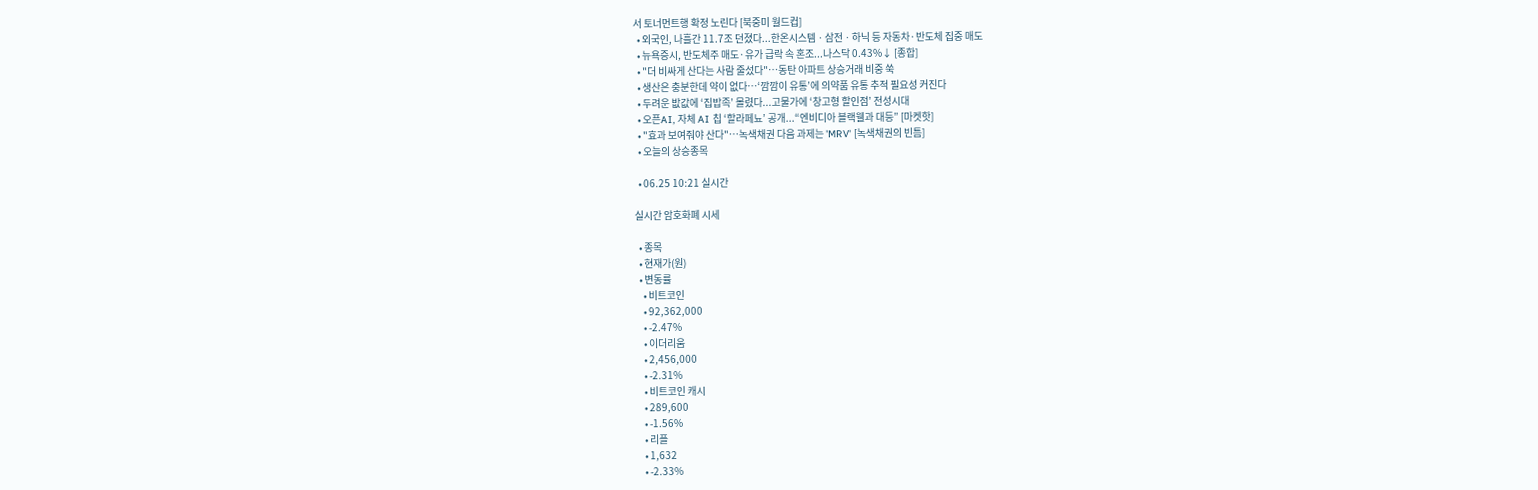서 토너먼트행 확정 노린다 [북중미 월드컵]
  • 외국인, 나흘간 11.7조 던졌다...한온시스템ㆍ삼전ㆍ하닉 등 자동차·반도체 집중 매도
  • 뉴욕증시, 반도체주 매도·유가 급락 속 혼조...나스닥 0.43%↓ [종합]
  • "더 비싸게 산다는 사람 줄섰다"…동탄 아파트 상승거래 비중 쑥
  • 생산은 충분한데 약이 없다…‘깜깜이 유통’에 의약품 유통 추적 필요성 커진다
  • 두려운 밦값에 ‘집밥족’ 몰렸다...고물가에 ‘창고형 할인점’ 전성시대
  • 오픈AI, 자체 AI 칩 ‘할라페뇨’ 공개...“엔비디아 블랙웰과 대등” [마켓핫]
  • "효과 보여줘야 산다"…녹색채권 다음 과제는 'MRV' [녹색채권의 빈틈]
  • 오늘의 상승종목

  • 06.25 10:21 실시간

실시간 암호화폐 시세

  • 종목
  • 현재가(원)
  • 변동률
    • 비트코인
    • 92,362,000
    • -2.47%
    • 이더리움
    • 2,456,000
    • -2.31%
    • 비트코인 캐시
    • 289,600
    • -1.56%
    • 리플
    • 1,632
    • -2.33%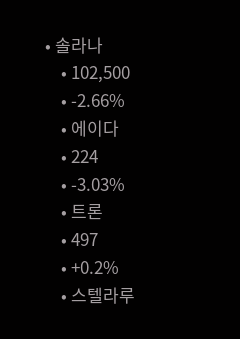• 솔라나
    • 102,500
    • -2.66%
    • 에이다
    • 224
    • -3.03%
    • 트론
    • 497
    • +0.2%
    • 스텔라루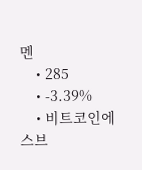멘
    • 285
    • -3.39%
    • 비트코인에스브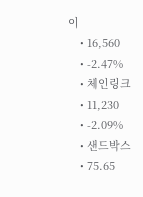이
    • 16,560
    • -2.47%
    • 체인링크
    • 11,230
    • -2.09%
    • 샌드박스
    • 75.65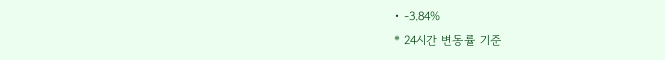• -3.84%
* 24시간 변동률 기준